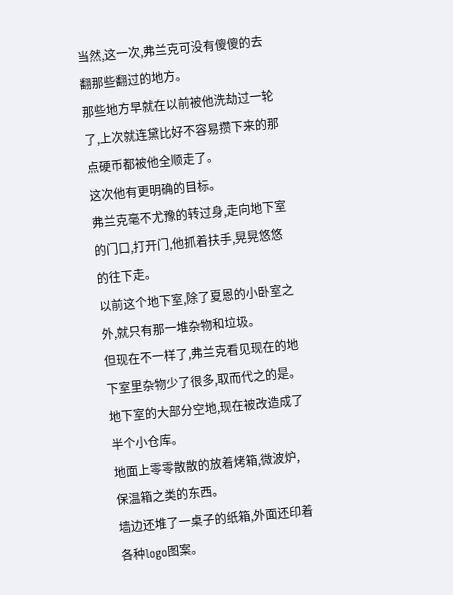当然,这一次,弗兰克可没有傻傻的去翻那些翻过的地方。
那些地方早就在以前被他洗劫过一轮了,上次就连黛比好不容易攒下来的那点硬币都被他全顺走了。
这次他有更明确的目标。
弗兰克毫不尤豫的转过身,走向地下室的门口,打开门,他抓着扶手,晃晃悠悠的往下走。
以前这个地下室,除了夏恩的小卧室之外,就只有那一堆杂物和垃圾。
但现在不一样了,弗兰克看见现在的地下室里杂物少了很多,取而代之的是。
地下室的大部分空地,现在被改造成了半个小仓库。
地面上零零散散的放着烤箱,微波炉,保温箱之类的东西。
墙边还堆了一桌子的纸箱,外面还印着各种logo图案。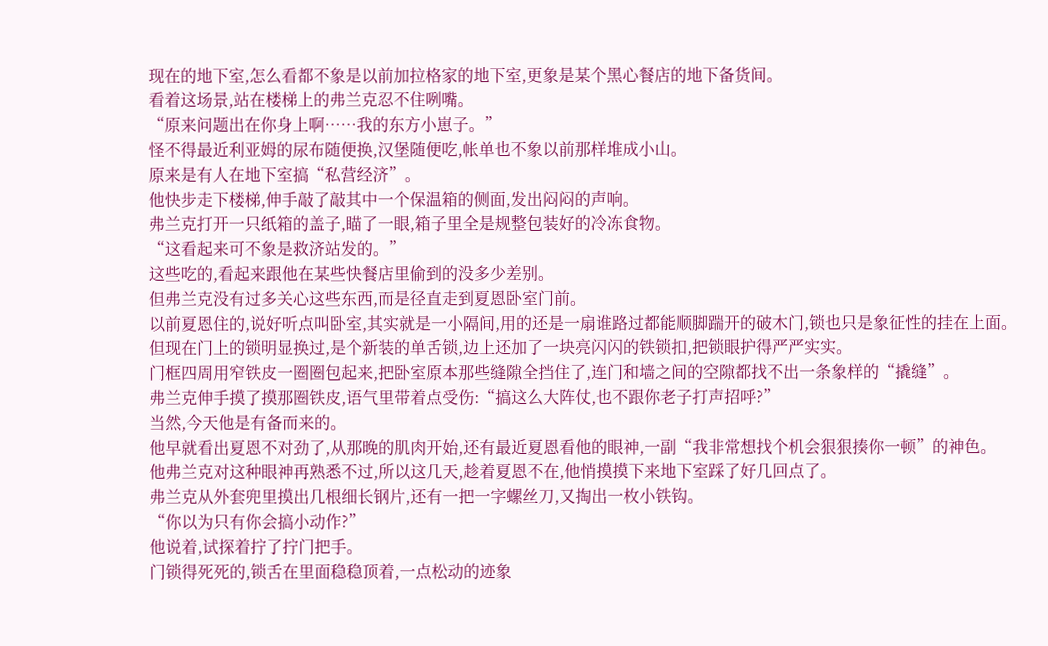现在的地下室,怎么看都不象是以前加拉格家的地下室,更象是某个黑心餐店的地下备货间。
看着这场景,站在楼梯上的弗兰克忍不住咧嘴。
“原来问题出在你身上啊……我的东方小崽子。”
怪不得最近利亚姆的尿布随便换,汉堡随便吃,帐单也不象以前那样堆成小山。
原来是有人在地下室搞“私营经济”。
他快步走下楼梯,伸手敲了敲其中一个保温箱的侧面,发出闷闷的声响。
弗兰克打开一只纸箱的盖子,瞄了一眼,箱子里全是规整包装好的冷冻食物。
“这看起来可不象是救济站发的。”
这些吃的,看起来跟他在某些快餐店里偷到的没多少差别。
但弗兰克没有过多关心这些东西,而是径直走到夏恩卧室门前。
以前夏恩住的,说好听点叫卧室,其实就是一小隔间,用的还是一扇谁路过都能顺脚踹开的破木门,锁也只是象征性的挂在上面。
但现在门上的锁明显换过,是个新装的单舌锁,边上还加了一块亮闪闪的铁锁扣,把锁眼护得严严实实。
门框四周用窄铁皮一圈圈包起来,把卧室原本那些缝隙全挡住了,连门和墙之间的空隙都找不出一条象样的“撬缝”。
弗兰克伸手摸了摸那圈铁皮,语气里带着点受伤:“搞这么大阵仗,也不跟你老子打声招呼?”
当然,今天他是有备而来的。
他早就看出夏恩不对劲了,从那晚的肌肉开始,还有最近夏恩看他的眼神,一副“我非常想找个机会狠狠揍你一顿”的神色。
他弗兰克对这种眼神再熟悉不过,所以这几天,趁着夏恩不在,他悄摸摸下来地下室踩了好几回点了。
弗兰克从外套兜里摸出几根细长钢片,还有一把一字螺丝刀,又掏出一枚小铁钩。
“你以为只有你会搞小动作?”
他说着,试探着拧了拧门把手。
门锁得死死的,锁舌在里面稳稳顶着,一点松动的迹象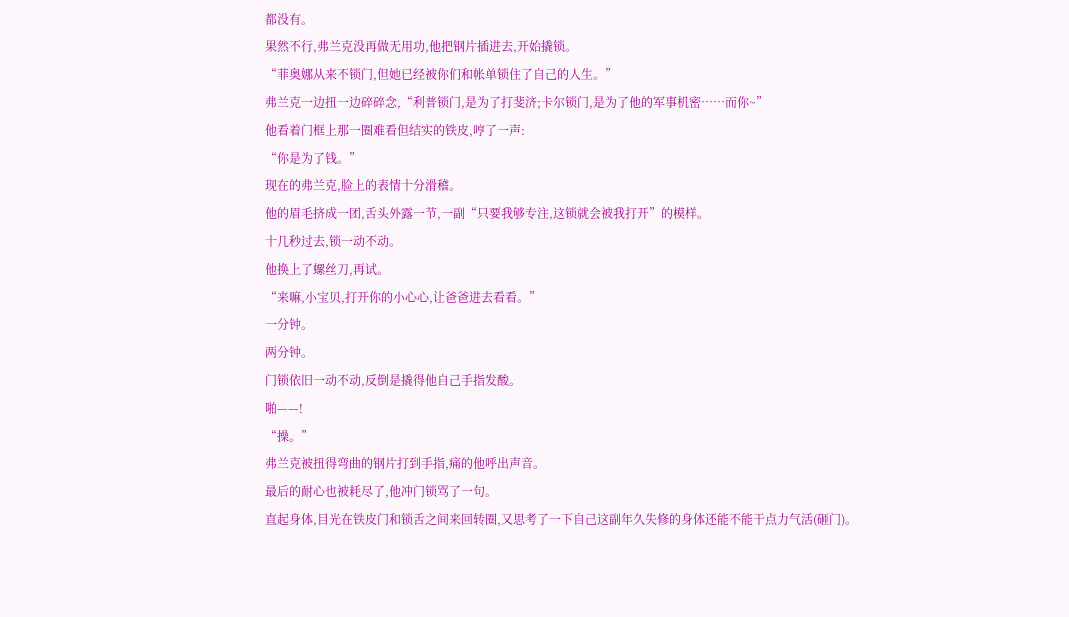都没有。
果然不行,弗兰克没再做无用功,他把钢片插进去,开始撬锁。
“菲奥娜从来不锁门,但她已经被你们和帐单锁住了自己的人生。”
弗兰克一边扭一边碎碎念,“利普锁门,是为了打斐济;卡尔锁门,是为了他的军事机密……而你~”
他看着门框上那一圈难看但结实的铁皮,哼了一声:
“你是为了钱。”
现在的弗兰克,脸上的表情十分滑稽。
他的眉毛挤成一团,舌头外露一节,一副“只要我够专注,这锁就会被我打开”的模样。
十几秒过去,锁一动不动。
他换上了螺丝刀,再试。
“来嘛,小宝贝,打开你的小心心,让爸爸进去看看。”
一分钟。
两分钟。
门锁依旧一动不动,反倒是撬得他自己手指发酸。
啪——!
“操。”
弗兰克被扭得弯曲的钢片打到手指,痛的他呼出声音。
最后的耐心也被耗尽了,他冲门锁骂了一句。
直起身体,目光在铁皮门和锁舌之间来回转圈,又思考了一下自己这副年久失修的身体还能不能干点力气活(砸门)。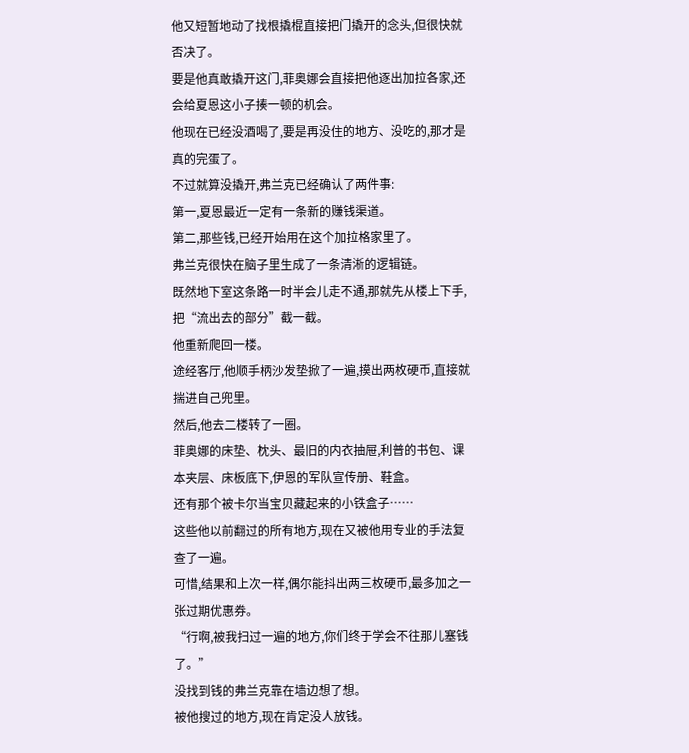他又短暂地动了找根撬棍直接把门撬开的念头,但很快就否决了。
要是他真敢撬开这门,菲奥娜会直接把他逐出加拉各家,还会给夏恩这小子揍一顿的机会。
他现在已经没酒喝了,要是再没住的地方、没吃的,那才是真的完蛋了。
不过就算没撬开,弗兰克已经确认了两件事:
第一,夏恩最近一定有一条新的赚钱渠道。
第二,那些钱,已经开始用在这个加拉格家里了。
弗兰克很快在脑子里生成了一条清淅的逻辑链。
既然地下室这条路一时半会儿走不通,那就先从楼上下手,把“流出去的部分”截一截。
他重新爬回一楼。
途经客厅,他顺手柄沙发垫掀了一遍,摸出两枚硬币,直接就揣进自己兜里。
然后,他去二楼转了一圈。
菲奥娜的床垫、枕头、最旧的内衣抽屉,利普的书包、课本夹层、床板底下,伊恩的军队宣传册、鞋盒。
还有那个被卡尔当宝贝藏起来的小铁盒子……
这些他以前翻过的所有地方,现在又被他用专业的手法复查了一遍。
可惜,结果和上次一样,偶尔能抖出两三枚硬币,最多加之一张过期优惠券。
“行啊,被我扫过一遍的地方,你们终于学会不往那儿塞钱了。”
没找到钱的弗兰克靠在墙边想了想。
被他搜过的地方,现在肯定没人放钱。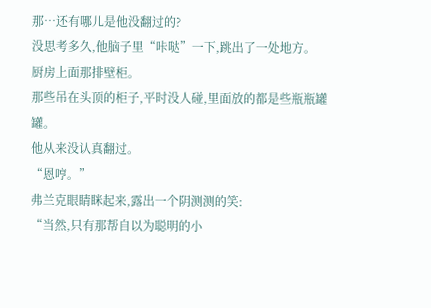那…还有哪儿是他没翻过的?
没思考多久,他脑子里“咔哒”一下,跳出了一处地方。
厨房上面那排壁柜。
那些吊在头顶的柜子,平时没人碰,里面放的都是些瓶瓶罐罐。
他从来没认真翻过。
“恩哼。”
弗兰克眼睛眯起来,露出一个阴测测的笑:
“当然,只有那帮自以为聪明的小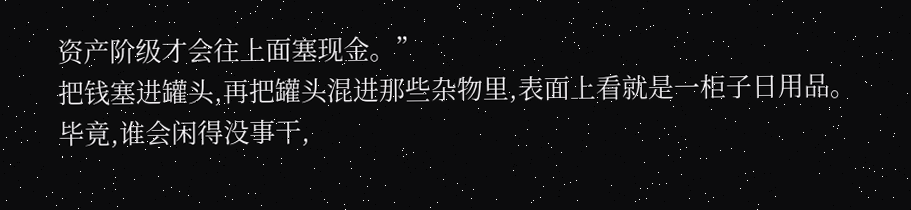资产阶级才会往上面塞现金。”
把钱塞进罐头,再把罐头混进那些杂物里,表面上看就是一柜子日用品。
毕竟,谁会闲得没事干,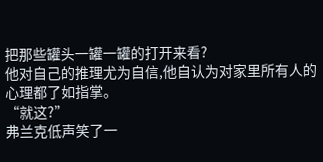把那些罐头一罐一罐的打开来看?
他对自己的推理尤为自信,他自认为对家里所有人的心理都了如指掌。
“就这?”
弗兰克低声笑了一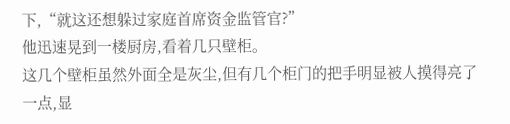下,“就这还想躲过家庭首席资金监管官?”
他迅速晃到一楼厨房,看着几只壁柜。
这几个壁柜虽然外面全是灰尘,但有几个柜门的把手明显被人摸得亮了一点,显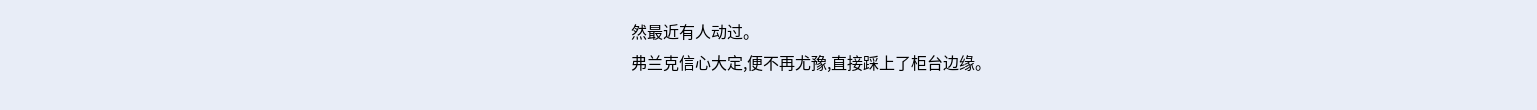然最近有人动过。
弗兰克信心大定,便不再尤豫,直接踩上了柜台边缘。